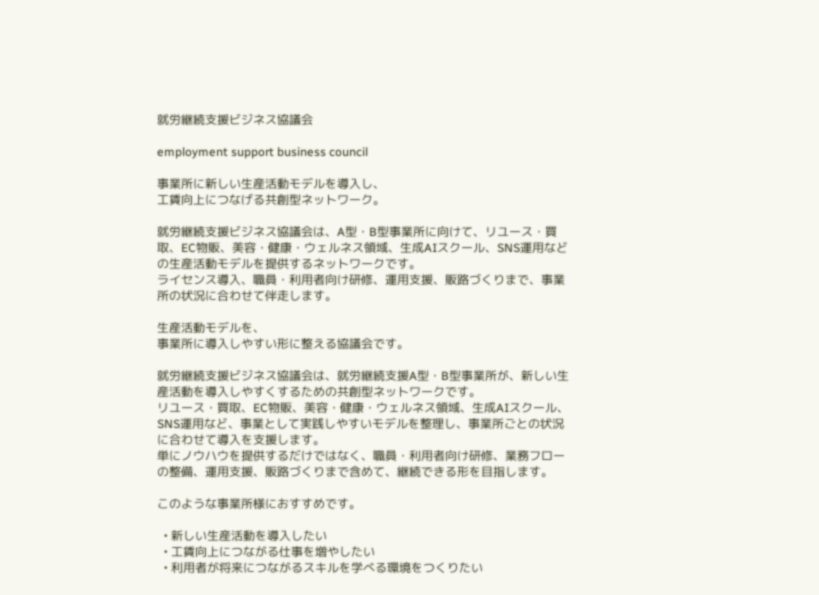就労継続支援ビジネス協議会

employment support business council

事業所に新しい生産活動モデルを導入し、
工賃向上につなげる共創型ネットワーク。

就労継続支援ビジネス協議会は、A型・B型事業所に向けて、リユース・買取、EC物販、美容・健康・ウェルネス領域、生成AIスクール、SNS運用などの生産活動モデルを提供するネットワークです。
ライセンス導入、職員・利用者向け研修、運用支援、販路づくりまで、事業所の状況に合わせて伴走します。

生産活動モデルを、
事業所に導入しやすい形に整える協議会です。

就労継続支援ビジネス協議会は、就労継続支援A型・B型事業所が、新しい生産活動を導入しやすくするための共創型ネットワークです。
リユース・買取、EC物販、美容・健康・ウェルネス領域、生成AIスクール、SNS運用など、事業として実践しやすいモデルを整理し、事業所ごとの状況に合わせて導入を支援します。
単にノウハウを提供するだけではなく、職員・利用者向け研修、業務フローの整備、運用支援、販路づくりまで含めて、継続できる形を目指します。

このような事業所様におすすめです。

  • 新しい生産活動を導入したい
  • 工賃向上につながる仕事を増やしたい
  • 利用者が将来につながるスキルを学べる環境をつくりたい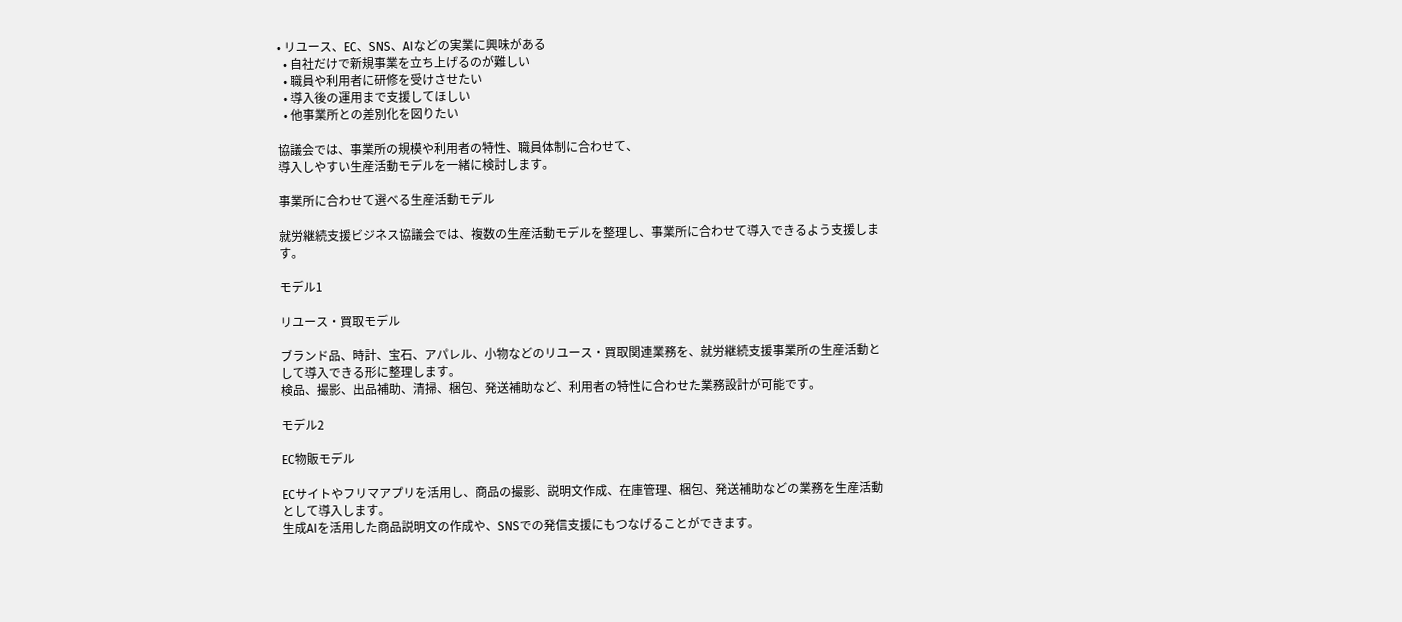• リユース、EC、SNS、AIなどの実業に興味がある
  • 自社だけで新規事業を立ち上げるのが難しい
  • 職員や利用者に研修を受けさせたい
  • 導入後の運用まで支援してほしい
  • 他事業所との差別化を図りたい

協議会では、事業所の規模や利用者の特性、職員体制に合わせて、
導入しやすい生産活動モデルを一緒に検討します。

事業所に合わせて選べる生産活動モデル

就労継続支援ビジネス協議会では、複数の生産活動モデルを整理し、事業所に合わせて導入できるよう支援します。

モデル1

リユース・買取モデル

ブランド品、時計、宝石、アパレル、小物などのリユース・買取関連業務を、就労継続支援事業所の生産活動として導入できる形に整理します。
検品、撮影、出品補助、清掃、梱包、発送補助など、利用者の特性に合わせた業務設計が可能です。

モデル2

EC物販モデル

ECサイトやフリマアプリを活用し、商品の撮影、説明文作成、在庫管理、梱包、発送補助などの業務を生産活動として導入します。
生成AIを活用した商品説明文の作成や、SNSでの発信支援にもつなげることができます。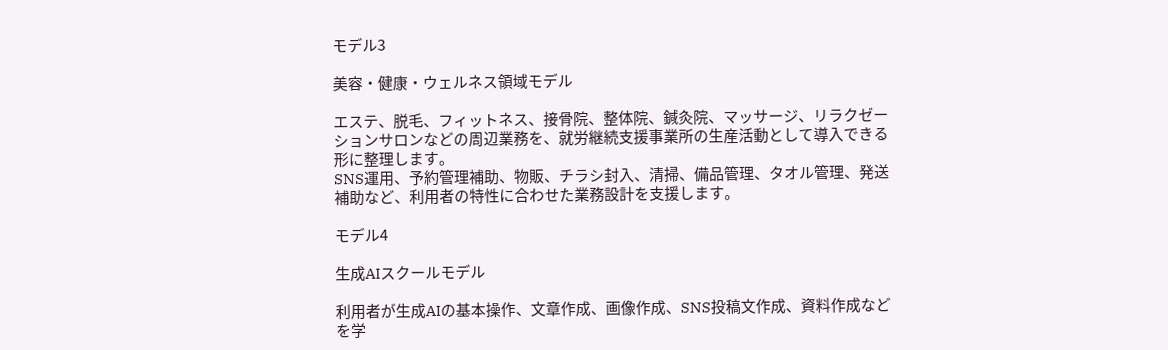モデル3

美容・健康・ウェルネス領域モデル

エステ、脱毛、フィットネス、接骨院、整体院、鍼灸院、マッサージ、リラクゼーションサロンなどの周辺業務を、就労継続支援事業所の生産活動として導入できる形に整理します。
SNS運用、予約管理補助、物販、チラシ封入、清掃、備品管理、タオル管理、発送補助など、利用者の特性に合わせた業務設計を支援します。

モデル4

生成AIスクールモデル

利用者が生成AIの基本操作、文章作成、画像作成、SNS投稿文作成、資料作成などを学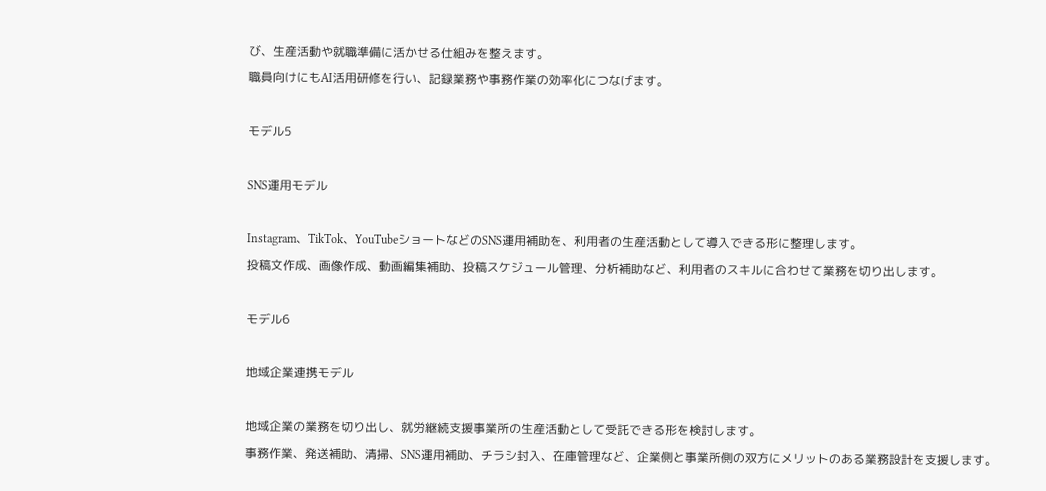び、生産活動や就職準備に活かせる仕組みを整えます。
職員向けにもAI活用研修を行い、記録業務や事務作業の効率化につなげます。

モデル5

SNS運用モデル

Instagram、TikTok、YouTubeショートなどのSNS運用補助を、利用者の生産活動として導入できる形に整理します。
投稿文作成、画像作成、動画編集補助、投稿スケジュール管理、分析補助など、利用者のスキルに合わせて業務を切り出します。

モデル6

地域企業連携モデル

地域企業の業務を切り出し、就労継続支援事業所の生産活動として受託できる形を検討します。
事務作業、発送補助、清掃、SNS運用補助、チラシ封入、在庫管理など、企業側と事業所側の双方にメリットのある業務設計を支援します。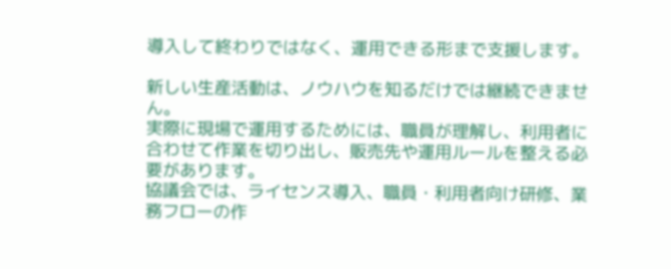導入して終わりではなく、運用できる形まで支援します。

新しい生産活動は、ノウハウを知るだけでは継続できません。
実際に現場で運用するためには、職員が理解し、利用者に合わせて作業を切り出し、販売先や運用ルールを整える必要があります。
協議会では、ライセンス導入、職員・利用者向け研修、業務フローの作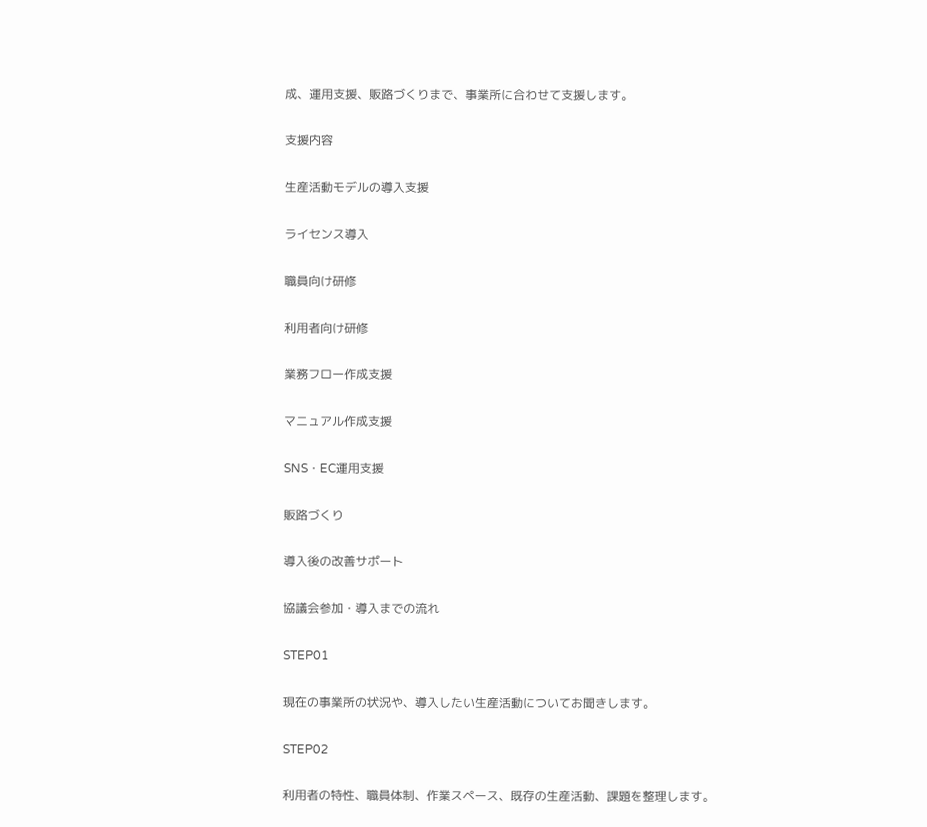成、運用支援、販路づくりまで、事業所に合わせて支援します。

支援内容

生産活動モデルの導入支援

ライセンス導入

職員向け研修

利用者向け研修

業務フロー作成支援

マニュアル作成支援

SNS・EC運用支援

販路づくり

導入後の改善サポート

協議会参加・導入までの流れ

STEP01

現在の事業所の状況や、導入したい生産活動についてお聞きします。

STEP02

利用者の特性、職員体制、作業スペース、既存の生産活動、課題を整理します。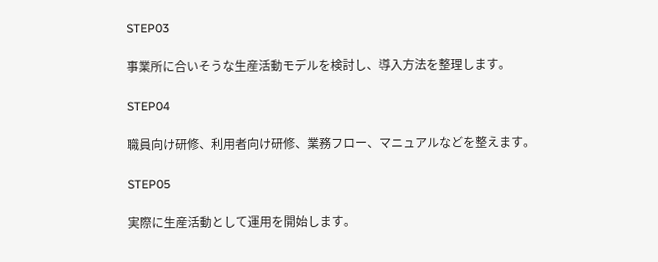STEP03

事業所に合いそうな生産活動モデルを検討し、導入方法を整理します。

STEP04

職員向け研修、利用者向け研修、業務フロー、マニュアルなどを整えます。

STEP05

実際に生産活動として運用を開始します。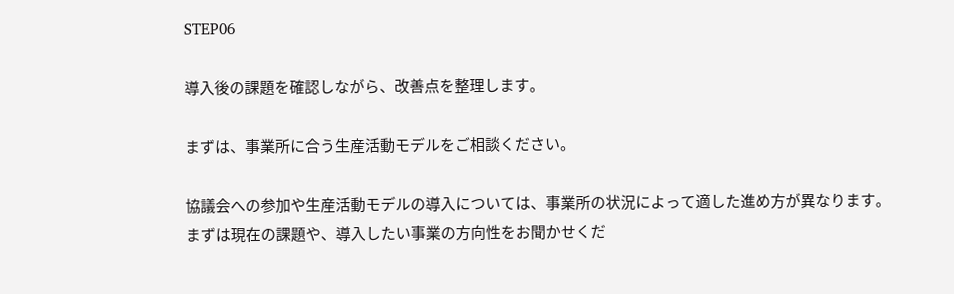STEP06

導入後の課題を確認しながら、改善点を整理します。

まずは、事業所に合う生産活動モデルをご相談ください。

協議会への参加や生産活動モデルの導入については、事業所の状況によって適した進め方が異なります。
まずは現在の課題や、導入したい事業の方向性をお聞かせくだ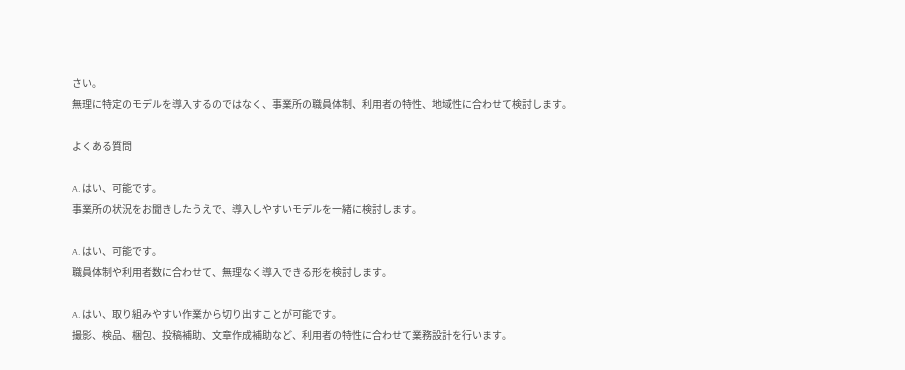さい。
無理に特定のモデルを導入するのではなく、事業所の職員体制、利用者の特性、地域性に合わせて検討します。

よくある質問

A. はい、可能です。
事業所の状況をお聞きしたうえで、導入しやすいモデルを一緒に検討します。

A. はい、可能です。
職員体制や利用者数に合わせて、無理なく導入できる形を検討します。

A. はい、取り組みやすい作業から切り出すことが可能です。
撮影、検品、梱包、投稿補助、文章作成補助など、利用者の特性に合わせて業務設計を行います。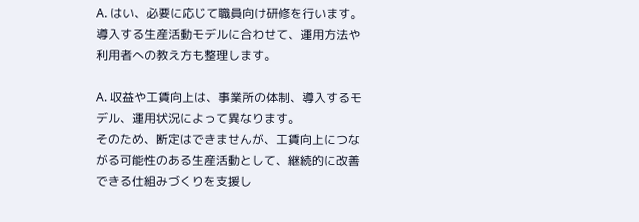A. はい、必要に応じて職員向け研修を行います。
導入する生産活動モデルに合わせて、運用方法や利用者への教え方も整理します。

A. 収益や工賃向上は、事業所の体制、導入するモデル、運用状況によって異なります。
そのため、断定はできませんが、工賃向上につながる可能性のある生産活動として、継続的に改善できる仕組みづくりを支援し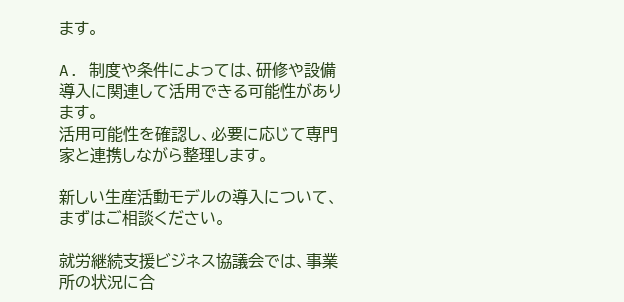ます。

A. 制度や条件によっては、研修や設備導入に関連して活用できる可能性があります。
活用可能性を確認し、必要に応じて専門家と連携しながら整理します。

新しい生産活動モデルの導入について、まずはご相談ください。

就労継続支援ビジネス協議会では、事業所の状況に合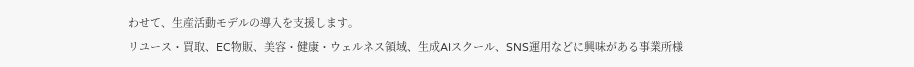わせて、生産活動モデルの導入を支援します。
リユース・買取、EC物販、美容・健康・ウェルネス領域、生成AIスクール、SNS運用などに興味がある事業所様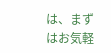は、まずはお気軽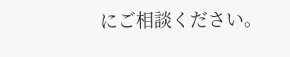にご相談ください。